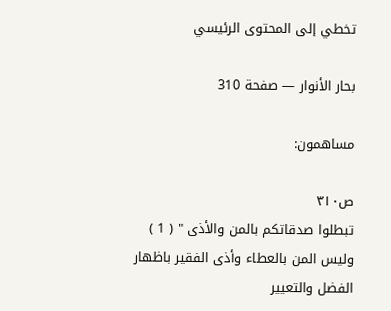تخطي إلى المحتوى الرئيسي

بحار الأنوار — صفحة 310

مساهمون:

ص٣١٠
تبطلوا صدقاتكم بالمن والأذى " ( 1 ) وليس المن بالعطاء وأذى الفقير باظهار الفضل والتعيير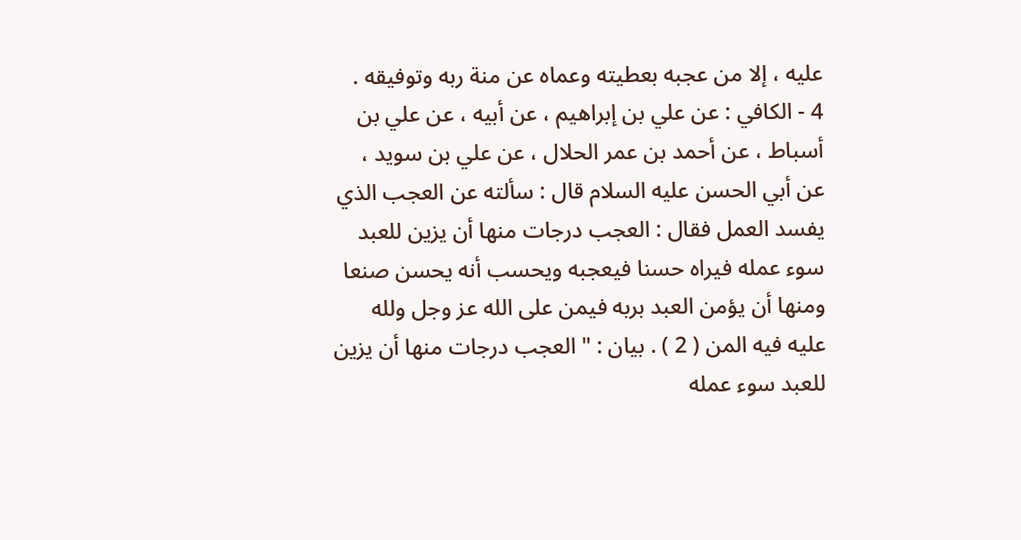عليه ، إلا من عجبه بعطيته وعماه عن منة ربه وتوفيقه .
4 - الكافي : عن علي بن إبراهيم ، عن أبيه ، عن علي بن أسباط ، عن أحمد بن عمر الحلال ، عن علي بن سويد ، عن أبي الحسن عليه السلام قال : سألته عن العجب الذي يفسد العمل فقال : العجب درجات منها أن يزين للعبد سوء عمله فيراه حسنا فيعجبه ويحسب أنه يحسن صنعا ومنها أن يؤمن العبد بربه فيمن على الله عز وجل ولله عليه فيه المن ( 2 ) . بيان : " العجب درجات منها أن يزين للعبد سوء عمله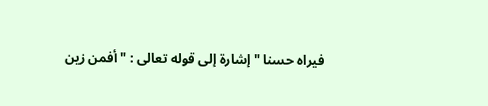فيراه حسنا " إشارة إلى قوله تعالى : " أفمن زين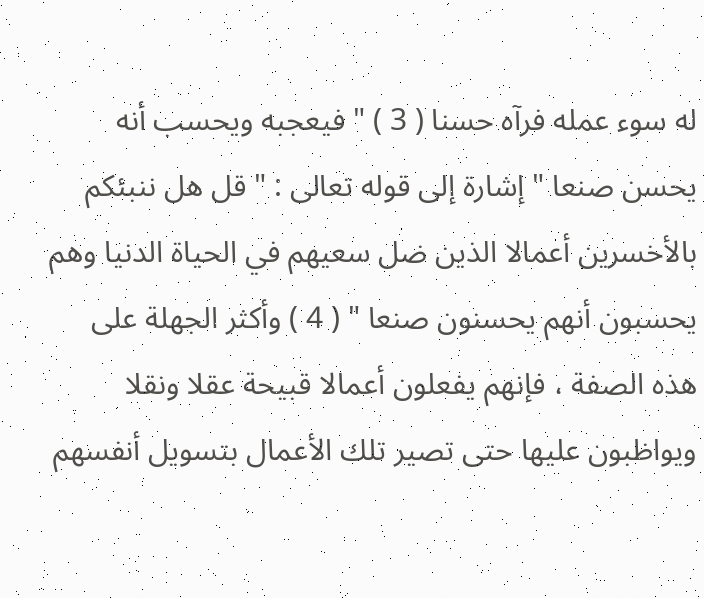له سوء عمله فرآه حسنا ( 3 ) " فيعجبه ويحسب أنه يحسن صنعا " إشارة إلى قوله تعالى : " قل هل ننبئكم بالأخسرين أعمالا الذين ضل سعيهم في الحياة الدنيا وهم يحسبون أنهم يحسنون صنعا " ( 4 ) وأكثر الجهلة على هذه الصفة ، فإنهم يفعلون أعمالا قبيحة عقلا ونقلا ويواظبون عليها حتى تصير تلك الأعمال بتسويل أنفسهم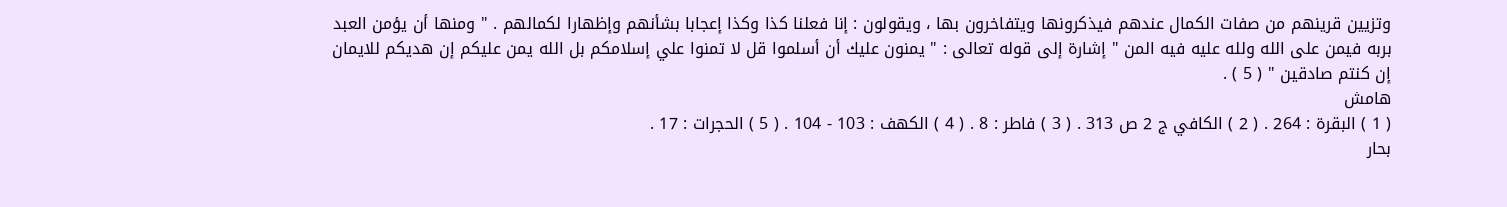وتزيين قرينهم من صفات الكمال عندهم فيذكرونها ويتفاخرون بها ، ويقولون : إنا فعلنا كذا وكذا إعجابا بشأنهم وإظهارا لكمالهم . " ومنها أن يؤمن العبد بربه فيمن على الله ولله عليه فيه المن " إشارة إلى قوله تعالى : " يمنون عليك أن أسلموا قل لا تمنوا علي إسلامكم بل الله يمن عليكم إن هديكم للايمان إن كنتم صادقين " ( 5 ) .
هامش
( 1 ) البقرة : 264 . ( 2 ) الكافي ج 2 ص 313 . ( 3 ) فاطر : 8 . ( 4 ) الكهف : 103 - 104 . ( 5 ) الحجرات : 17 .
بحار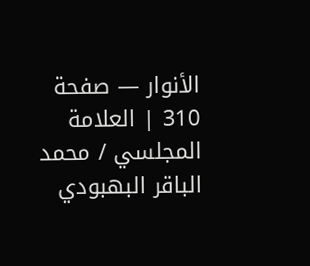الأنوار — صفحة 310 | العلامة المجلسي / محمد الباقر البهبودي